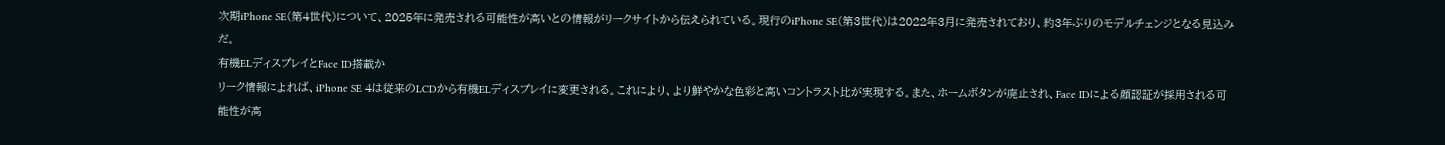次期iPhone SE(第4世代)について、2025年に発売される可能性が高いとの情報がリークサイトから伝えられている。現行のiPhone SE(第3世代)は2022年3月に発売されており、約3年ぶりのモデルチェンジとなる見込みだ。
有機ELディスプレイとFace ID搭載か
リーク情報によれば、iPhone SE 4は従来のLCDから有機ELディスプレイに変更される。これにより、より鮮やかな色彩と高いコントラスト比が実現する。また、ホームボタンが廃止され、Face IDによる顔認証が採用される可能性が高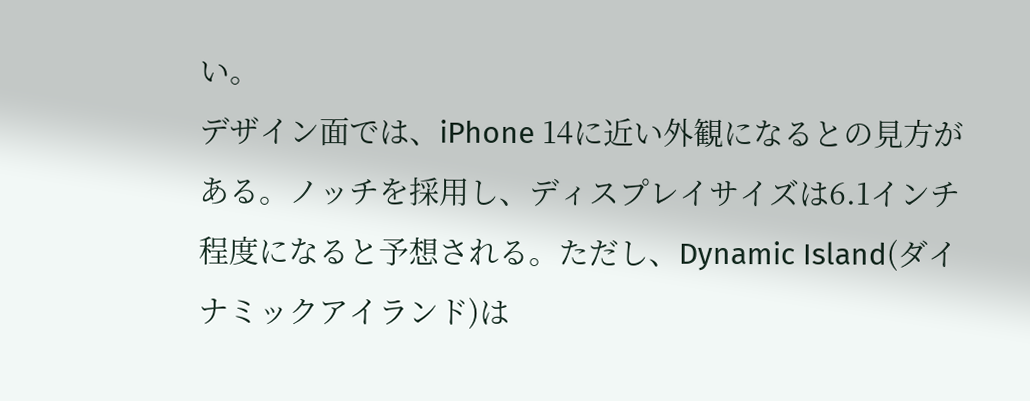い。
デザイン面では、iPhone 14に近い外観になるとの見方がある。ノッチを採用し、ディスプレイサイズは6.1インチ程度になると予想される。ただし、Dynamic Island(ダイナミックアイランド)は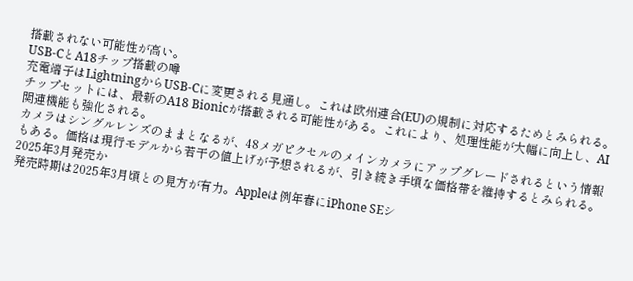搭載されない可能性が高い。
USB-CとA18チップ搭載の噂
充電端子はLightningからUSB-Cに変更される見通し。これは欧州連合(EU)の規制に対応するためとみられる。チップセットには、最新のA18 Bionicが搭載される可能性がある。これにより、処理性能が大幅に向上し、AI関連機能も強化される。
カメラはシングルレンズのままとなるが、48メガピクセルのメインカメラにアップグレードされるという情報もある。価格は現行モデルから若干の値上げが予想されるが、引き続き手頃な価格帯を維持するとみられる。
2025年3月発売か
発売時期は2025年3月頃との見方が有力。Appleは例年春にiPhone SEシ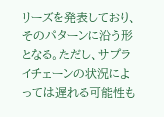リーズを発表しており、そのパターンに沿う形となる。ただし、サプライチェーンの状況によっては遅れる可能性も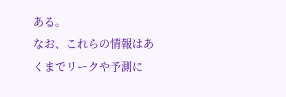ある。
なお、これらの情報はあくまでリークや予測に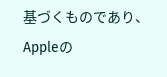基づくものであり、Appleの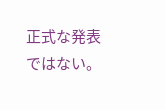正式な発表ではない。